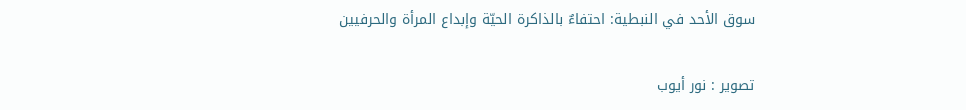سوق الأحد في النبطية: احتفاءٌ بالذاكرة الحيّة وإبداع المرأة والحرفيين

تصوير : نور أيوب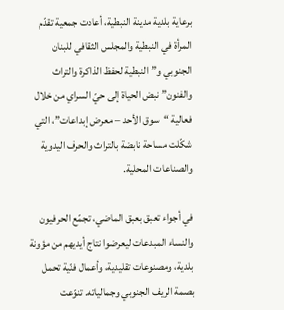برعاية بلدية مدينة النبطية، أعادت جمعية تقدّم المرأة في النبطية والمجلس الثقافي للبنان الجنوبي و”النبطية لحفظ الذاكرة والتراث والفنون” نبض الحياة إلى حيّ السراي من خلال فعالية “سوق الأحد – معرض إبداعات”، التي شكّلت مساحة نابضة بالتراث والحرف اليدوية والصناعات المحلية.

في أجواء تعبق بعبق الماضي، تجمّع الحرفيون والنساء المبدعات ليعرضوا نتاج أيديهم من مؤونة بلدية، ومصنوعات تقليدية، وأعمال فنّية تحمل بصمة الريف الجنوبي وجمالياته. تنوّعت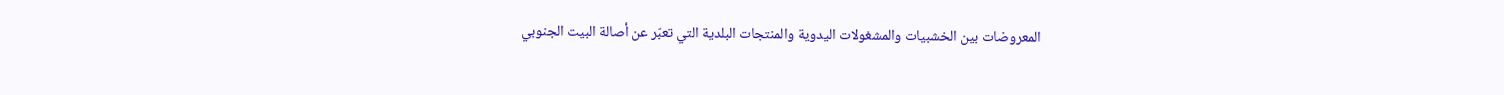المعروضات بين الخشبيات والمشغولات اليدوية والمنتجات البلدية التي تعبّر عن أصالة البيت الجنوبي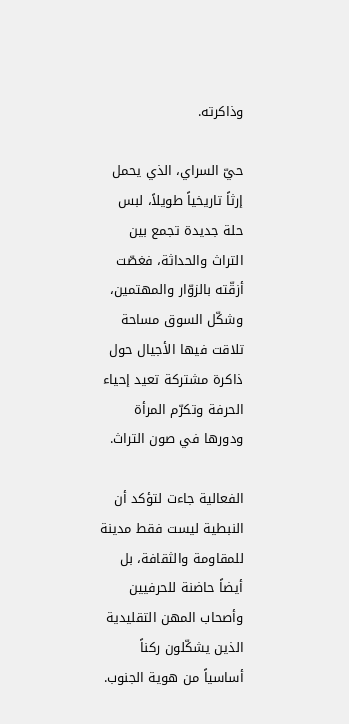وذاكرته.

حيّ السراي، الذي يحمل إرثاً تاريخياً طويلاً، لبس حلة جديدة تجمع بين التراث والحداثة، فغصّت أزقّته بالزوّار والمهتمين، وشكّل السوق مساحة تلاقت فيها الأجيال حول ذاكرة مشتركة تعيد إحياء الحرفة وتكرّم المرأة ودورها في صون التراث.

الفعالية جاءت لتؤكد أن النبطية ليست فقط مدينة للمقاومة والثقافة، بل أيضاً حاضنة للحرفيين وأصحاب المهن التقليدية الذين يشكّلون ركناً أساسياً من هوية الجنوب.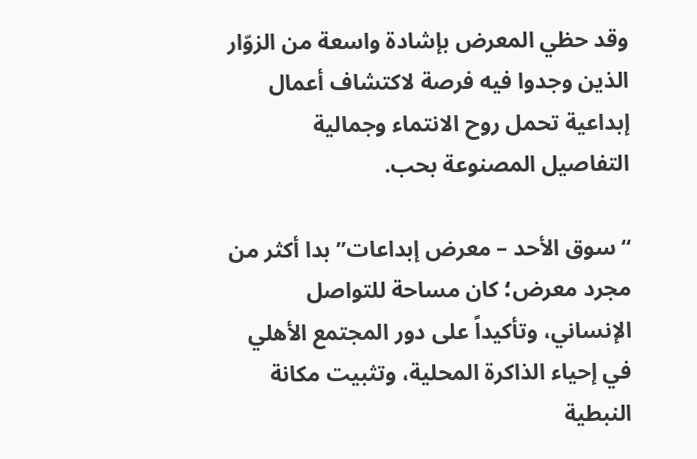وقد حظي المعرض بإشادة واسعة من الزوّار الذين وجدوا فيه فرصة لاكتشاف أعمال إبداعية تحمل روح الانتماء وجمالية التفاصيل المصنوعة بحب.

“سوق الأحد – معرض إبداعات” بدا أكثر من مجرد معرض؛ كان مساحة للتواصل الإنساني، وتأكيداً على دور المجتمع الأهلي في إحياء الذاكرة المحلية، وتثبيت مكانة النبطية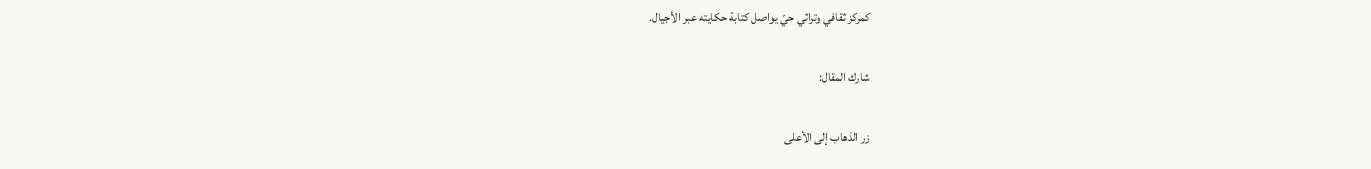كمركز ثقافي وتراثي حيّ يواصل كتابة حكايته عبر الأجيال.

شارك المقال:

زر الذهاب إلى الأعلى